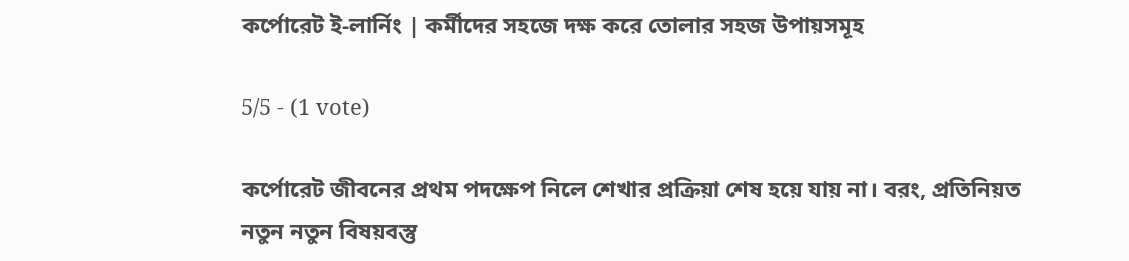কর্পোরেট ই-লার্নিং | কর্মীদের সহজে দক্ষ করে তোলার সহজ উপায়সমূহ

5/5 - (1 vote)

কর্পোরেট জীবনের প্রথম পদক্ষেপ নিলে শেখার প্রক্রিয়া শেষ হয়ে যায় না। বরং, প্রতিনিয়ত নতুন নতুন বিষয়বস্তু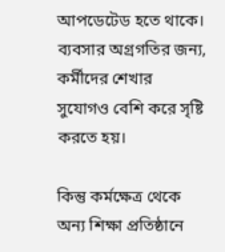আপডেটেড হতে থাকে। ব্যবসার অগ্রগতির জন্য, কর্মীদের শেখার সুযোগও বেশি করে সৃষ্টি করতে হয়।

কিন্তু কর্মক্ষেত্র থেকে অন্য শিক্ষা প্রতিষ্ঠানে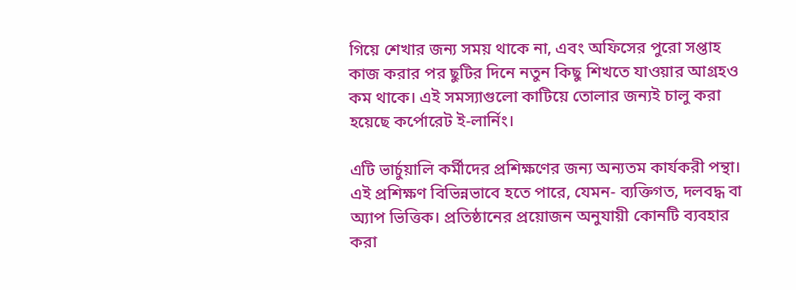গিয়ে শেখার জন্য সময় থাকে না, এবং অফিসের পুরো সপ্তাহ কাজ করার পর ছুটির দিনে নতুন কিছু শিখতে যাওয়ার আগ্রহও কম থাকে। এই সমস্যাগুলো কাটিয়ে তোলার জন্যই চালু করা হয়েছে কর্পোরেট ই-লার্নিং।

এটি ভার্চুয়ালি কর্মীদের প্রশিক্ষণের জন্য অন্যতম কার্যকরী পন্থা। এই প্রশিক্ষণ বিভিন্নভাবে হতে পারে, যেমন- ব্যক্তিগত, দলবদ্ধ বা অ্যাপ ভিত্তিক। প্রতিষ্ঠানের প্রয়োজন অনুযায়ী কোনটি ব্যবহার করা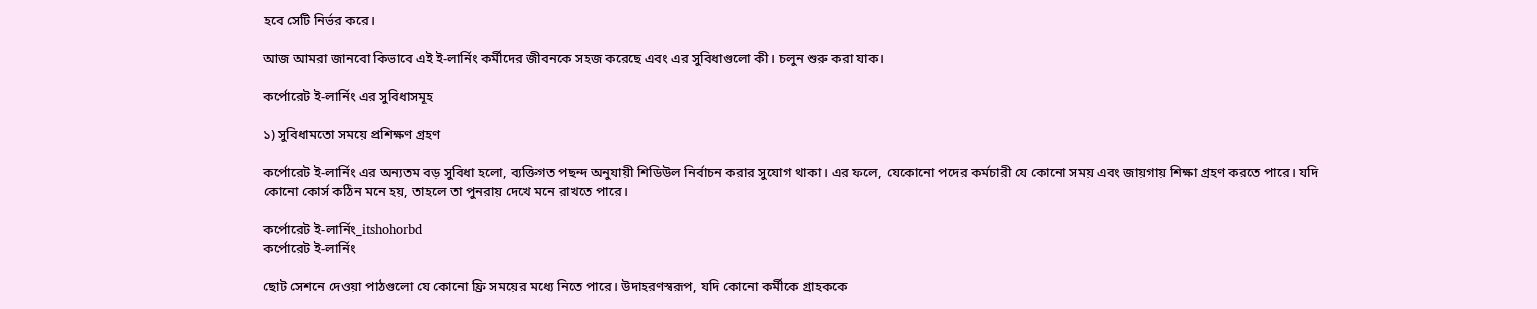হবে সেটি নির্ভর করে।

আজ আমরা জানবো কিভাবে এই ই-লার্নিং কর্মীদের জীবনকে সহজ করেছে এবং এর সুবিধাগুলো কী। চলুন শুরু করা যাক।

কর্পোরেট ই-লার্নিং এর সুবিধাসমূহ

১) সুবিধামতো সময়ে প্রশিক্ষণ গ্রহণ

কর্পোরেট ই-লার্নিং এর অন্যতম বড় সুবিধা হলো, ব্যক্তিগত পছন্দ অনুযায়ী শিডিউল নির্বাচন করার সুযোগ থাকা। এর ফলে, যেকোনো পদের কর্মচারী যে কোনো সময় এবং জায়গায় শিক্ষা গ্রহণ করতে পারে। যদি কোনো কোর্স কঠিন মনে হয়, তাহলে তা পুনরায় দেখে মনে রাখতে পারে।

কর্পোরেট ই-লার্নিং_itshohorbd
কর্পোরেট ই-লার্নিং

ছোট সেশনে দেওয়া পাঠগুলো যে কোনো ফ্রি সময়ের মধ্যে নিতে পারে। উদাহরণস্বরূপ, যদি কোনো কর্মীকে গ্রাহককে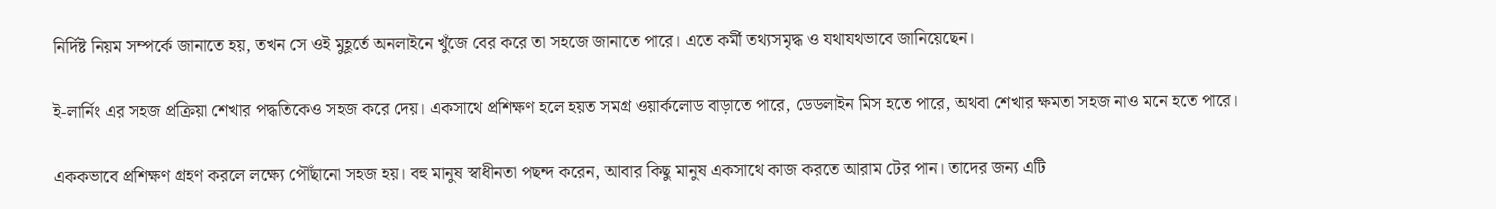নির্দিষ্ট নিয়ম সম্পর্কে জানাতে হয়, তখন সে ওই মুহূর্তে অনলাইনে খুঁজে বের করে তা সহজে জানাতে পারে। এতে কর্মী তথ্যসমৃদ্ধ ও যথাযথভাবে জানিয়েছেন।

ই-লার্নিং এর সহজ প্রক্রিয়া শেখার পদ্ধতিকেও সহজ করে দেয়। একসাথে প্রশিক্ষণ হলে হয়ত সমগ্র ওয়ার্কলোড বাড়াতে পারে, ডেডলাইন মিস হতে পারে, অথবা শেখার ক্ষমতা সহজ নাও মনে হতে পারে।

এককভাবে প্রশিক্ষণ গ্রহণ করলে লক্ষ্যে পৌঁছানো সহজ হয়। বহু মানুষ স্বাধীনতা পছন্দ করেন, আবার কিছু মানুষ একসাথে কাজ করতে আরাম টের পান। তাদের জন্য এটি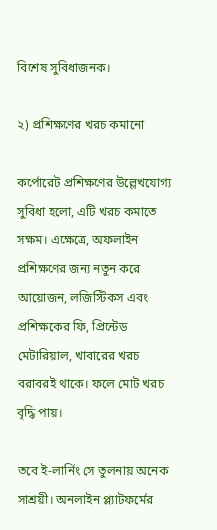বিশেষ সুবিধাজনক।

২) প্রশিক্ষণের খরচ কমানো

কর্পোরেট প্রশিক্ষণের উল্লেখযোগ্য সুবিধা হলো, এটি খরচ কমাতে সক্ষম। এক্ষেত্রে, অফলাইন প্রশিক্ষণের জন্য নতুন করে আয়োজন, লজিস্টিকস এবং প্রশিক্ষকের ফি, প্রিন্টেড মেটারিয়াল, খাবারের খরচ বরাবরই থাকে। ফলে মোট খরচ বৃদ্ধি পায়।

তবে ই-লার্নিং সে তুলনায় অনেক সাশ্রয়ী। অনলাইন প্ল্যাটফর্মের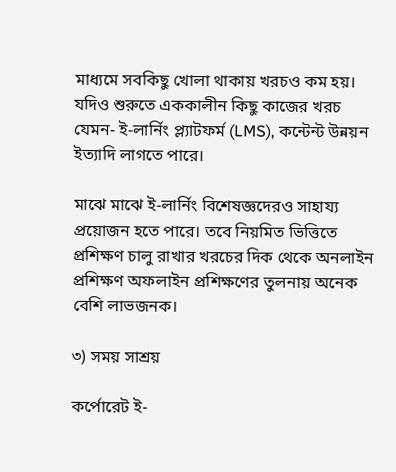মাধ্যমে সবকিছু খোলা থাকায় খরচও কম হয়। যদিও শুরুতে এককালীন কিছু কাজের খরচ যেমন- ই-লার্নিং প্ল্যাটফর্ম (LMS), কন্টেন্ট উন্নয়ন ইত্যাদি লাগতে পারে।

মাঝে মাঝে ই-লার্নিং বিশেষজ্ঞদেরও সাহায্য প্রয়োজন হতে পারে। তবে নিয়মিত ভিত্তিতে প্রশিক্ষণ চালু রাখার খরচের দিক থেকে অনলাইন প্রশিক্ষণ অফলাইন প্রশিক্ষণের তুলনায় অনেক বেশি লাভজনক।

৩) সময় সাশ্রয়

কর্পোরেট ই-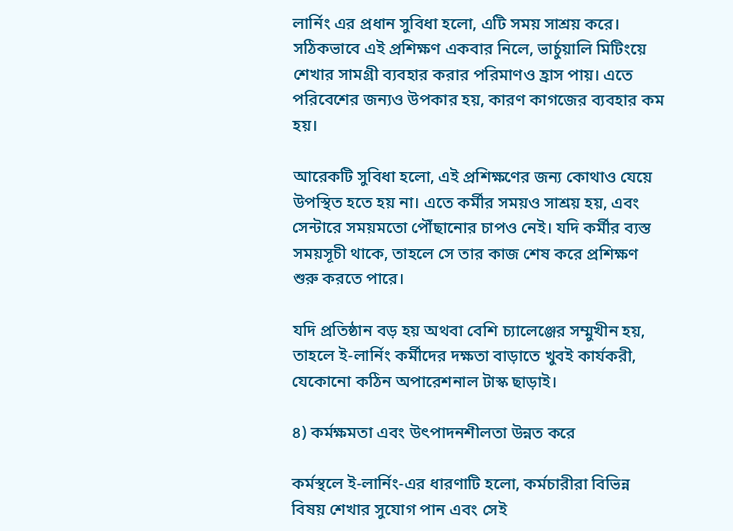লার্নিং এর প্রধান সুবিধা হলো, এটি সময় সাশ্রয় করে। সঠিকভাবে এই প্রশিক্ষণ একবার নিলে, ভার্চুয়ালি মিটিংয়ে শেখার সামগ্রী ব্যবহার করার পরিমাণও হ্রাস পায়। এতে পরিবেশের জন্যও উপকার হয়, কারণ কাগজের ব্যবহার কম হয়।

আরেকটি সুবিধা হলো, এই প্রশিক্ষণের জন্য কোথাও যেয়ে উপস্থিত হতে হয় না। এতে কর্মীর সময়ও সাশ্রয় হয়, এবং সেন্টারে সময়মতো পৌঁছানোর চাপও নেই। যদি কর্মীর ব্যস্ত সময়সূচী থাকে, তাহলে সে তার কাজ শেষ করে প্রশিক্ষণ শুরু করতে পারে।

যদি প্রতিষ্ঠান বড় হয় অথবা বেশি চ্যালেঞ্জের সম্মুখীন হয়, তাহলে ই-লার্নিং কর্মীদের দক্ষতা বাড়াতে খুবই কার্যকরী, যেকোনো কঠিন অপারেশনাল টাস্ক ছাড়াই।

৪) কর্মক্ষমতা এবং উৎপাদনশীলতা উন্নত করে

কর্মস্থলে ই-লার্নিং-এর ধারণাটি হলো, কর্মচারীরা বিভিন্ন বিষয় শেখার সুযোগ পান এবং সেই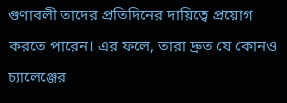গুণাবলী তাদের প্রতিদিনের দায়িত্বে প্রয়োগ করতে পারেন। এর ফলে, তারা দ্রুত যে কোনও চ্যালেঞ্জের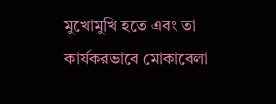মুখোমুখি হতে এবং তা কার্যকরভাবে মোকাবেলা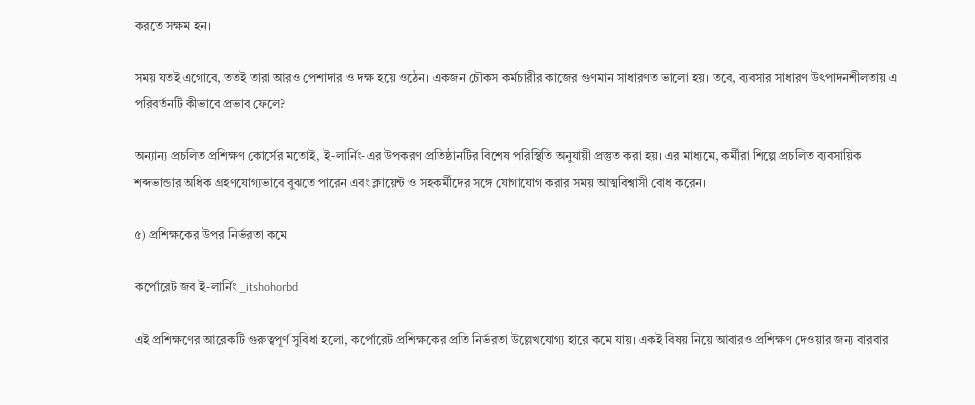করতে সক্ষম হন।

সময় যতই এগোবে, ততই তারা আরও পেশাদার ও দক্ষ হয়ে ওঠেন। একজন চৌকস কর্মচারীর কাজের গুণমান সাধারণত ভালো হয়। তবে, ব্যবসার সাধারণ উৎপাদনশীলতায় এ পরিবর্তনটি কীভাবে প্রভাব ফেলে?

অন্যান্য প্রচলিত প্রশিক্ষণ কোর্সের মতোই, ই-লার্নিং-এর উপকরণ প্রতিষ্ঠানটির বিশেষ পরিস্থিতি অনুযায়ী প্রস্তুত করা হয়। এর মাধ্যমে, কর্মীরা শিল্পে প্রচলিত ব্যবসায়িক শব্দভান্ডার অধিক গ্রহণযোগ্যভাবে বুঝতে পারেন এবং ক্লায়েন্ট ও সহকর্মীদের সঙ্গে যোগাযোগ করার সময় আত্মবিশ্বাসী বোধ করেন।

৫) প্রশিক্ষকের উপর নির্ভরতা কমে

কর্পোরেট জব ই-লার্নিং _itshohorbd

এই প্রশিক্ষণের আরেকটি গুরুত্বপূর্ণ সুবিধা হলো, কর্পোরেট প্রশিক্ষকের প্রতি নির্ভরতা উল্লেখযোগ্য হারে কমে যায়। একই বিষয় নিয়ে আবারও প্রশিক্ষণ দেওয়ার জন্য বারবার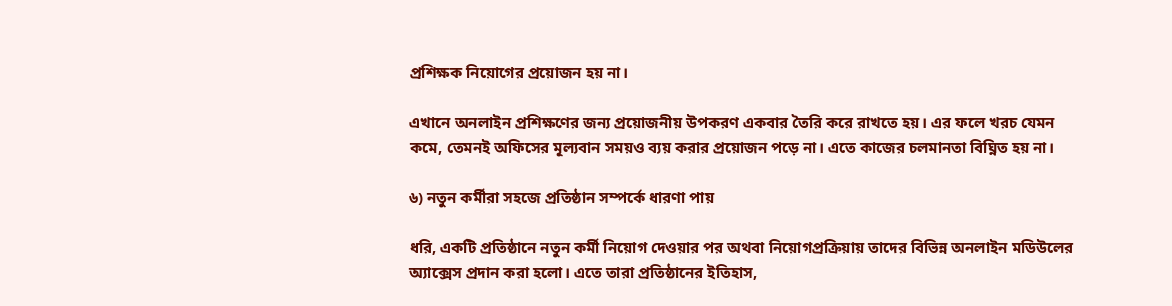প্রশিক্ষক নিয়োগের প্রয়োজন হয় না।

এখানে অনলাইন প্রশিক্ষণের জন্য প্রয়োজনীয় উপকরণ একবার তৈরি করে রাখতে হয়। এর ফলে খরচ যেমন কমে, তেমনই অফিসের মূল্যবান সময়ও ব্যয় করার প্রয়োজন পড়ে না। এতে কাজের চলমানতা বিঘ্নিত হয় না।

৬) নতুন কর্মীরা সহজে প্রতিষ্ঠান সম্পর্কে ধারণা পায়

ধরি, একটি প্রতিষ্ঠানে নতুন কর্মী নিয়োগ দেওয়ার পর অথবা নিয়োগপ্রক্রিয়ায় তাদের বিভিন্ন অনলাইন মডিউলের অ্যাক্সেস প্রদান করা হলো। এতে তারা প্রতিষ্ঠানের ইতিহাস,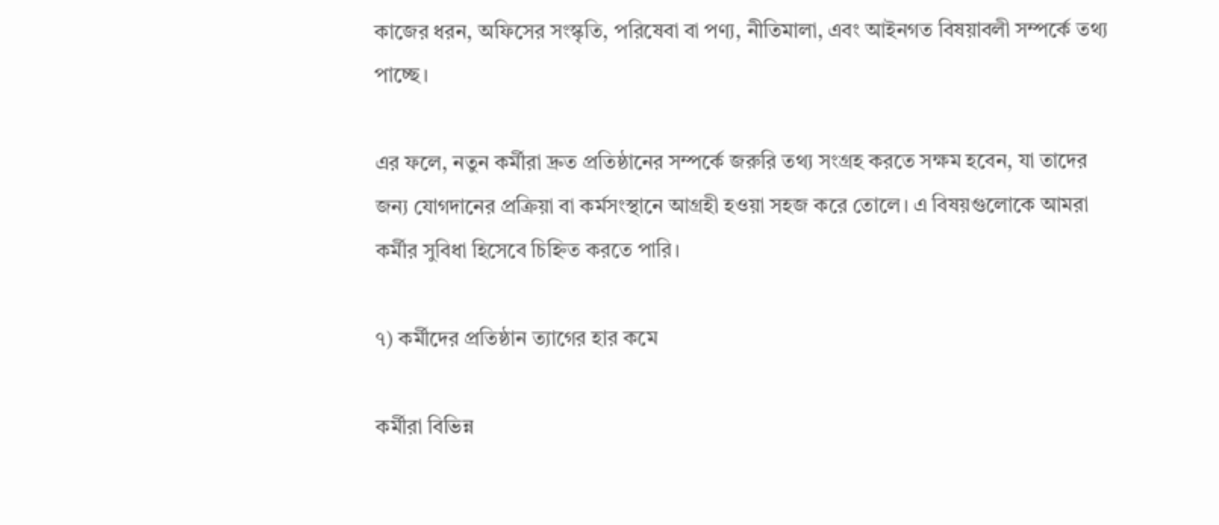কাজের ধরন, অফিসের সংস্কৃতি, পরিষেবা বা পণ্য, নীতিমালা, এবং আইনগত বিষয়াবলী সম্পর্কে তথ্য পাচ্ছে।

এর ফলে, নতুন কর্মীরা দ্রুত প্রতিষ্ঠানের সম্পর্কে জরুরি তথ্য সংগ্রহ করতে সক্ষম হবেন, যা তাদের জন্য যোগদানের প্রক্রিয়া বা কর্মসংস্থানে আগ্রহী হওয়া সহজ করে তোলে। এ বিষয়গুলোকে আমরা কর্মীর সুবিধা হিসেবে চিহ্নিত করতে পারি।

৭) কর্মীদের প্রতিষ্ঠান ত্যাগের হার কমে

কর্মীরা বিভিন্ন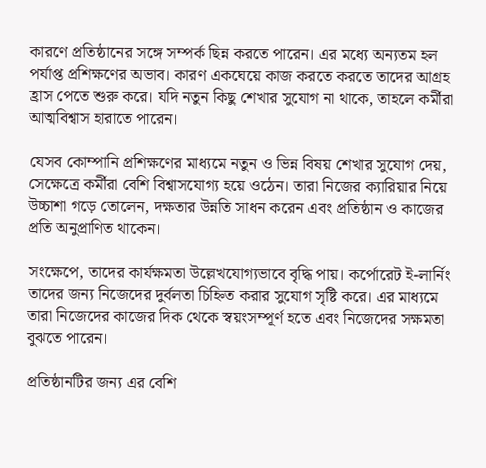কারণে প্রতিষ্ঠানের সঙ্গে সম্পর্ক ছিন্ন করতে পারেন। এর মধ্যে অন্যতম হল পর্যাপ্ত প্রশিক্ষণের অভাব। কারণ একঘেয়ে কাজ করতে করতে তাদের আগ্রহ হ্রাস পেতে শুরু করে। যদি নতুন কিছু শেখার সুযোগ না থাকে, তাহলে কর্মীরা আত্মবিশ্বাস হারাতে পারেন।

যেসব কোম্পানি প্রশিক্ষণের মাধ্যমে নতুন ও ভিন্ন বিষয় শেখার সুযোগ দেয়, সেক্ষেত্রে কর্মীরা বেশি বিশ্বাসযোগ্য হয়ে ওঠেন। তারা নিজের ক্যারিয়ার নিয়ে উচ্চাশা গড়ে তোলেন, দক্ষতার উন্নতি সাধন করেন এবং প্রতিষ্ঠান ও কাজের প্রতি অনুপ্রাণিত থাকেন।

সংক্ষেপে, তাদের কার্যক্ষমতা উল্লেখযোগ্যভাবে বৃদ্ধি পায়। কর্পোরেট ই-লার্নিং তাদের জন্য নিজেদের দুর্বলতা চিহ্নিত করার সুযোগ সৃষ্টি করে। এর মাধ্যমে তারা নিজেদের কাজের দিক থেকে স্বয়ংসম্পূর্ণ হতে এবং নিজেদের সক্ষমতা বুঝতে পারেন।

প্রতিষ্ঠানটির জন্য এর বেশি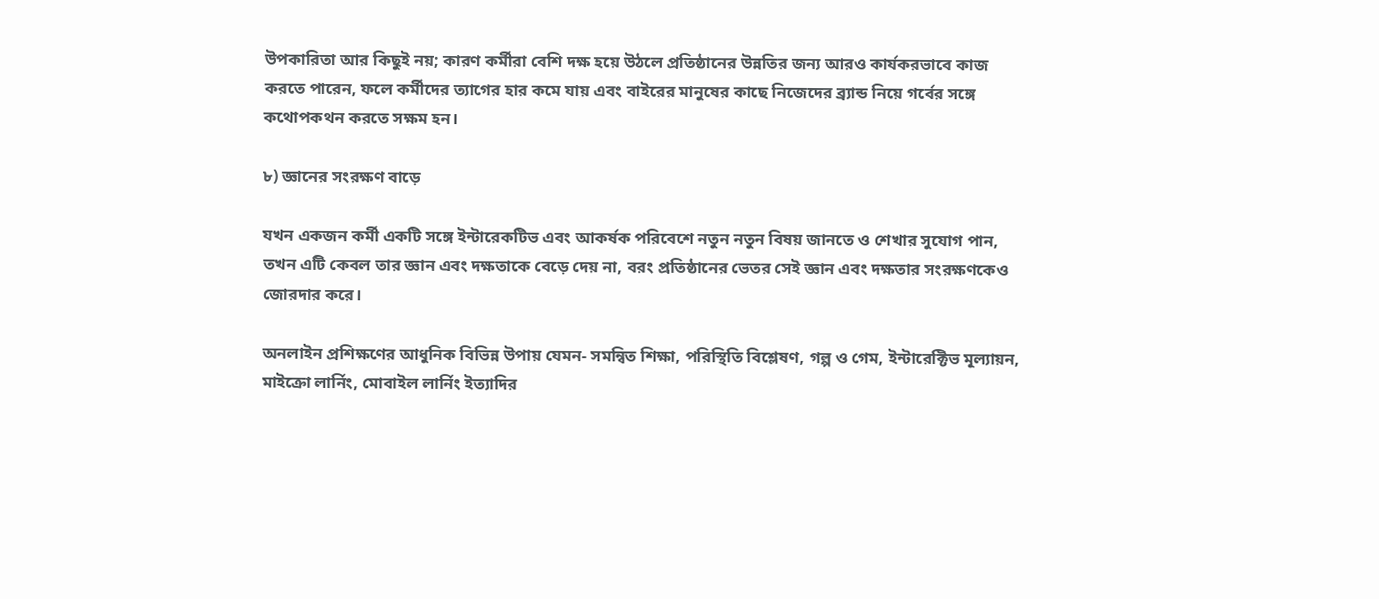উপকারিতা আর কিছুই নয়; কারণ কর্মীরা বেশি দক্ষ হয়ে উঠলে প্রতিষ্ঠানের উন্নতির জন্য আরও কার্যকরভাবে কাজ করতে পারেন, ফলে কর্মীদের ত্যাগের হার কমে যায় এবং বাইরের মানুষের কাছে নিজেদের ব্র্যান্ড নিয়ে গর্বের সঙ্গে কথোপকথন করতে সক্ষম হন।

৮) জ্ঞানের সংরক্ষণ বাড়ে

যখন একজন কর্মী একটি সঙ্গে ইন্টারেকটিভ এবং আকর্ষক পরিবেশে নতুন নতুন বিষয় জানতে ও শেখার সুযোগ পান, তখন এটি কেবল তার জ্ঞান এবং দক্ষতাকে বেড়ে দেয় না, বরং প্রতিষ্ঠানের ভেতর সেই জ্ঞান এবং দক্ষতার সংরক্ষণকেও জোরদার করে।

অনলাইন প্রশিক্ষণের আধুনিক বিভিন্ন উপায় যেমন- সমন্বিত শিক্ষা, পরিস্থিতি বিশ্লেষণ, গল্প ও গেম, ইন্টারেক্টিভ মূল্যায়ন, মাইক্রো লার্নিং, মোবাইল লার্নিং ইত্যাদির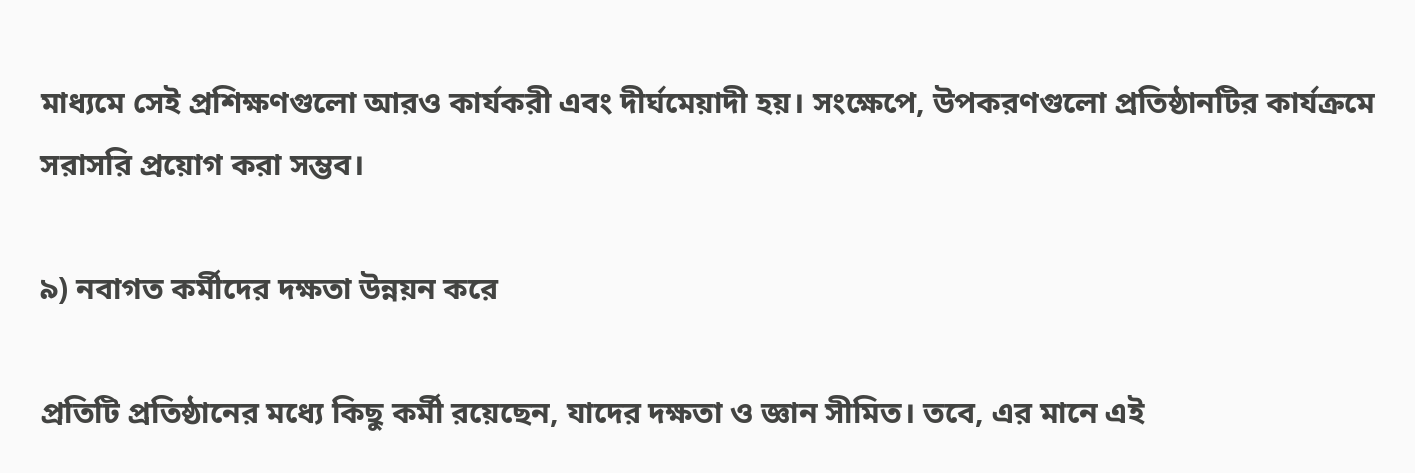মাধ্যমে সেই প্রশিক্ষণগুলো আরও কার্যকরী এবং দীর্ঘমেয়াদী হয়। সংক্ষেপে, উপকরণগুলো প্রতিষ্ঠানটির কার্যক্রমে সরাসরি প্রয়োগ করা সম্ভব।

৯) নবাগত কর্মীদের দক্ষতা উন্নয়ন করে

প্রতিটি প্রতিষ্ঠানের মধ্যে কিছু কর্মী রয়েছেন, যাদের দক্ষতা ও জ্ঞান সীমিত। তবে, এর মানে এই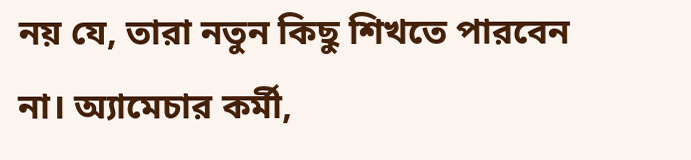নয় যে, তারা নতুন কিছু শিখতে পারবেন না। অ্যামেচার কর্মী,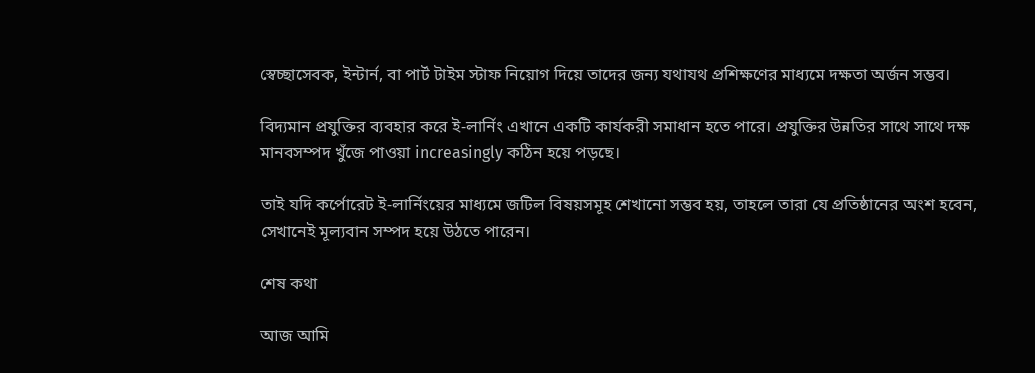স্বেচ্ছাসেবক, ইন্টার্ন, বা পার্ট টাইম স্টাফ নিয়োগ দিয়ে তাদের জন্য যথাযথ প্রশিক্ষণের মাধ্যমে দক্ষতা অর্জন সম্ভব।

বিদ্যমান প্রযুক্তির ব্যবহার করে ই-লার্নিং এখানে একটি কার্যকরী সমাধান হতে পারে। প্রযুক্তির উন্নতির সাথে সাথে দক্ষ মানবসম্পদ খুঁজে পাওয়া increasingly কঠিন হয়ে পড়ছে।

তাই যদি কর্পোরেট ই-লার্নিংয়ের মাধ্যমে জটিল বিষয়সমূহ শেখানো সম্ভব হয়, তাহলে তারা যে প্রতিষ্ঠানের অংশ হবেন, সেখানেই মূল্যবান সম্পদ হয়ে উঠতে পারেন।

শেষ কথা

আজ আমি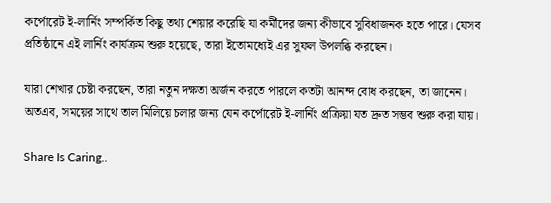কর্পোরেট ই-লার্নিং সম্পর্কিত কিছু তথ্য শেয়ার করেছি যা কর্মীদের জন্য কীভাবে সুবিধাজনক হতে পারে। যেসব প্রতিষ্ঠানে এই লার্নিং কার্যক্রম শুরু হয়েছে, তারা ইতোমধ্যেই এর সুফল উপলব্ধি করছেন।

যারা শেখার চেষ্টা করছেন, তারা নতুন দক্ষতা অর্জন করতে পারলে কতটা আনন্দ বোধ করছেন, তা জানেন। অতএব, সময়ের সাথে তাল মিলিয়ে চলার জন্য যেন কর্পোরেট ই-লার্নিং প্রক্রিয়া যত দ্রুত সম্ভব শুরু করা যায়।

Share Is Caring..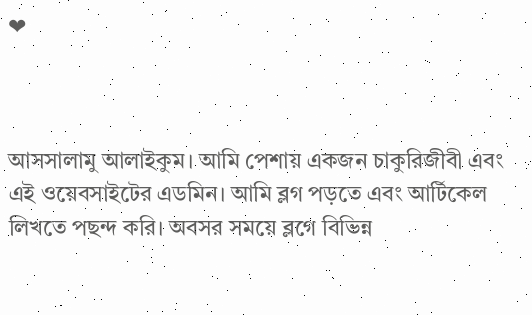❤



আসসালামু আলাইকুম। আমি পেশায় একজন চাকুরিজীবী এবং এই ওয়েবসাইটের এডমিন। আমি ব্লগ পড়তে এবং আর্টিকেল লিখতে পছন্দ করি। অবসর সময়ে ব্লগে বিভিন্ন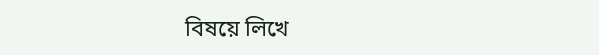বিষয়ে লিখে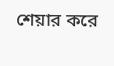শেয়ার করে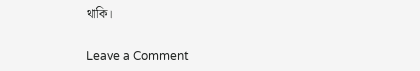থাকি।

Leave a Comment